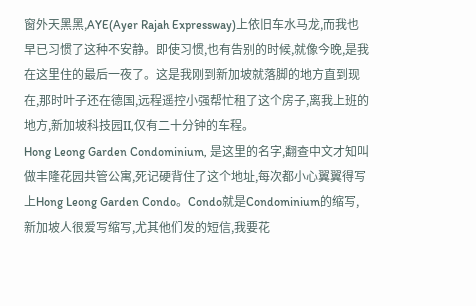窗外天黑黑,AYE(Ayer Rajah Expressway)上依旧车水马龙,而我也早已习惯了这种不安静。即使习惯,也有告别的时候,就像今晚,是我在这里住的最后一夜了。这是我刚到新加坡就落脚的地方直到现在,那时叶子还在德国,远程遥控小强帮忙租了这个房子,离我上班的地方,新加坡科技园II,仅有二十分钟的车程。
Hong Leong Garden Condominium, 是这里的名字,翻查中文才知叫做丰隆花园共管公寓,死记硬背住了这个地址,每次都小心翼翼得写上Hong Leong Garden Condo。Condo就是Condominium的缩写,新加坡人很爱写缩写,尤其他们发的短信,我要花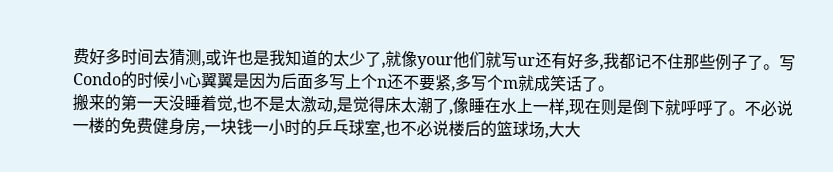费好多时间去猜测,或许也是我知道的太少了,就像your他们就写ur还有好多,我都记不住那些例子了。写Condo的时候小心翼翼是因为后面多写上个n还不要紧,多写个m就成笑话了。
搬来的第一天没睡着觉,也不是太激动,是觉得床太潮了,像睡在水上一样,现在则是倒下就呼呼了。不必说一楼的免费健身房,一块钱一小时的乒乓球室,也不必说楼后的篮球场,大大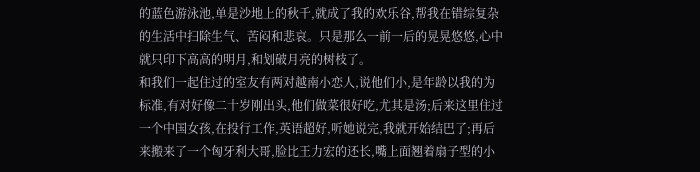的蓝色游泳池,单是沙地上的秋千,就成了我的欢乐谷,帮我在错综复杂的生活中扫除生气、苦闷和悲哀。只是那么一前一后的晃晃悠悠,心中就只印下高高的明月,和划破月亮的树枝了。
和我们一起住过的室友有两对越南小恋人,说他们小,是年龄以我的为标准,有对好像二十岁刚出头,他们做菜很好吃,尤其是汤;后来这里住过一个中国女孩,在投行工作,英语超好,听她说完,我就开始结巴了;再后来搬来了一个匈牙利大哥,脸比王力宏的还长,嘴上面翘着扇子型的小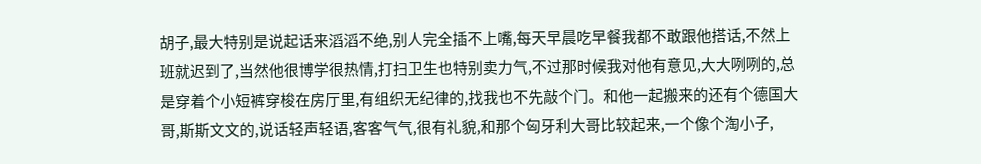胡子,最大特别是说起话来滔滔不绝,别人完全插不上嘴,每天早晨吃早餐我都不敢跟他搭话,不然上班就迟到了,当然他很博学很热情,打扫卫生也特别卖力气,不过那时候我对他有意见,大大咧咧的,总是穿着个小短裤穿梭在房厅里,有组织无纪律的,找我也不先敲个门。和他一起搬来的还有个德国大哥,斯斯文文的,说话轻声轻语,客客气气,很有礼貌,和那个匈牙利大哥比较起来,一个像个淘小子,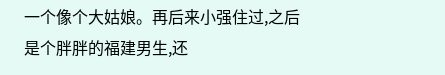一个像个大姑娘。再后来小强住过,之后是个胖胖的福建男生,还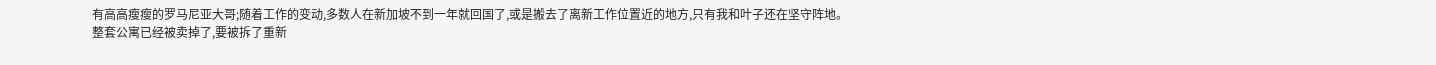有高高瘦瘦的罗马尼亚大哥;随着工作的变动,多数人在新加坡不到一年就回国了,或是搬去了离新工作位置近的地方,只有我和叶子还在坚守阵地。
整套公寓已经被卖掉了,要被拆了重新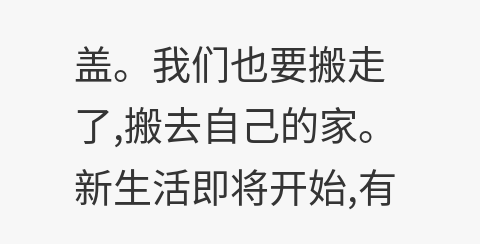盖。我们也要搬走了,搬去自己的家。新生活即将开始,有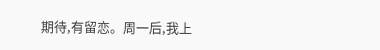期待,有留恋。周一后,我上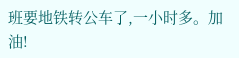班要地铁转公车了,一小时多。加油!